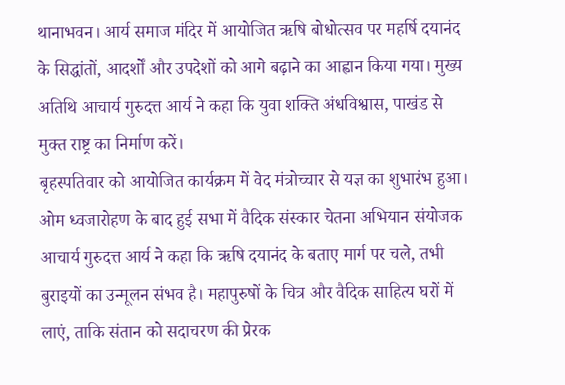थानाभवन। आर्य समाज मंदिर में आयोजित ऋषि बोधोत्सव पर महर्षि दयानंद के सिद्धांतों, आदर्शों और उपदेशों को आगे बढ़ाने का आह्वान किया गया। मुख्य अतिथि आचार्य गुरुदत्त आर्य ने कहा कि युवा शक्ति अंधविश्वास, पाखंड से मुक्त राष्ट्र का निर्माण करें।
बृहस्पतिवार को आयोजित कार्यक्रम में वेद मंत्रोच्चार से यज्ञ का शुभारंभ हुआ। ओम ध्वजारोहण के बाद हुई सभा में वैदिक संस्कार चेतना अभियान संयोजक आचार्य गुरुदत्त आर्य ने कहा कि ऋषि दयानंद के बताए मार्ग पर चले, तभी बुराइयों का उन्मूलन संभव है। महापुरुषों के चित्र और वैदिक साहित्य घरों में लाएं, ताकि संतान को सदाचरण की प्रेरक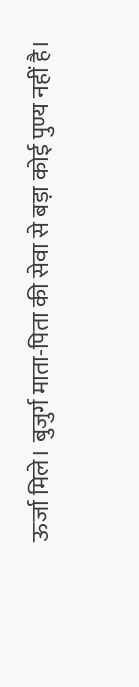ऊर्जा मिले। बुजुर्ग माता-पिता की सेवा से बड़ा कोई पुण्य नहीं है।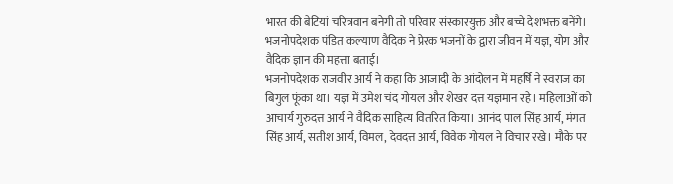भारत की बेटियां चरित्रवान बनेगी तो परिवार संस्कारयुक्त और बच्चे देशभक्त बनेंगे। भजनोपदेशक पंडित कल्याण वैदिक ने प्रेरक भजनों के द्वारा जीवन में यज्ञ, योग और वैदिक ज्ञान की महत्ता बताई।
भजनोपदेशक राजवीर आर्य ने कहा कि आजादी के आंदोलन में महर्षि ने स्वराज का बिगुल फूंका था। यज्ञ में उमेश चंद गोयल और शेखर दत्त यज्ञमान रहे। महिलाओं को आचार्य गुरुदत्त आर्य ने वैदिक साहित्य वितरित किया। आनंद पाल सिंह आर्य, मंगत सिंह आर्य, सतीश आर्य, विमल, देवदत्त आर्य, विवेक गोयल ने विचार रखे। मौके पर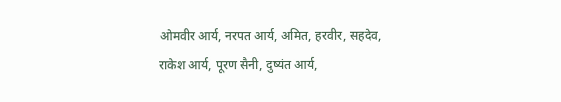ओमवीर आर्य, नरपत आर्य, अमित, हरवीर, सहदेव, राकेश आर्य, पूरण सैनी, दुष्यंत आर्य,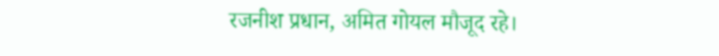रजनीश प्रधान, अमित गोयल मौजूद रहे।